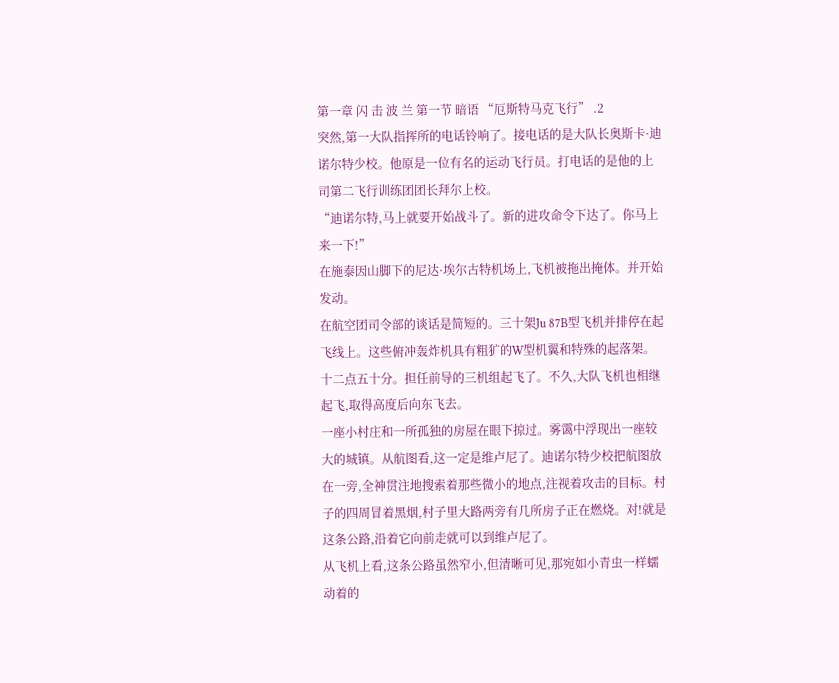第一章 闪 击 波 兰 第一节 暗语 “厄斯特马克飞行” .2
突然,第一大队指挥所的电话铃响了。接电话的是大队长奥斯卡·迪诺尔特少校。他原是一位有名的运动飞行员。打电话的是他的上司第二飞行训练团团长拜尔上校。
“迪诺尔特,马上就要开始战斗了。新的进攻命令下达了。你马上来一下!”
在施泰因山脚下的尼达·埃尔古特机场上,飞机被拖出掩体。并开始发动。
在航空团司令部的谈话是简短的。三十架Ju 87B型飞机并排停在起飞线上。这些俯冲轰炸机具有粗犷的W型机翼和特殊的起落架。十二点五十分。担任前导的三机组起飞了。不久,大队飞机也相继起飞,取得高度后向东飞去。
一座小村庄和一所孤独的房屋在眼下掠过。雾霭中浮现出一座较大的城镇。从航图看,这一定是维卢尼了。迪诺尔特少校把航图放在一旁,全神贯注地搜索着那些微小的地点,注视着攻击的目标。村子的四周冒着黑烟,村子里大路两旁有几所房子正在燃烧。对!就是这条公路,沿着它向前走就可以到维卢尼了。
从飞机上看,这条公路虽然窄小,但清晰可见,那宛如小青虫一样蠕动着的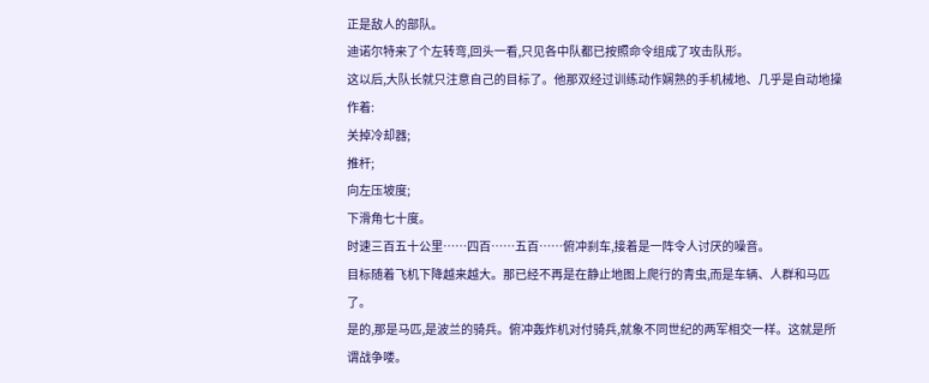正是敌人的部队。
迪诺尔特来了个左转弯,回头一看,只见各中队都已按照命令组成了攻击队形。
这以后,大队长就只注意自己的目标了。他那双经过训练动作娴熟的手机械地、几乎是自动地操作着:
关掉冷却器;
推杆;
向左压坡度;
下滑角七十度。
时速三百五十公里……四百……五百……俯冲刹车,接着是一阵令人讨厌的噪音。
目标随着飞机下降越来越大。那已经不再是在静止地图上爬行的青虫,而是车辆、人群和马匹了。
是的,那是马匹,是波兰的骑兵。俯冲轰炸机对付骑兵,就象不同世纪的两军相交一样。这就是所谓战争喽。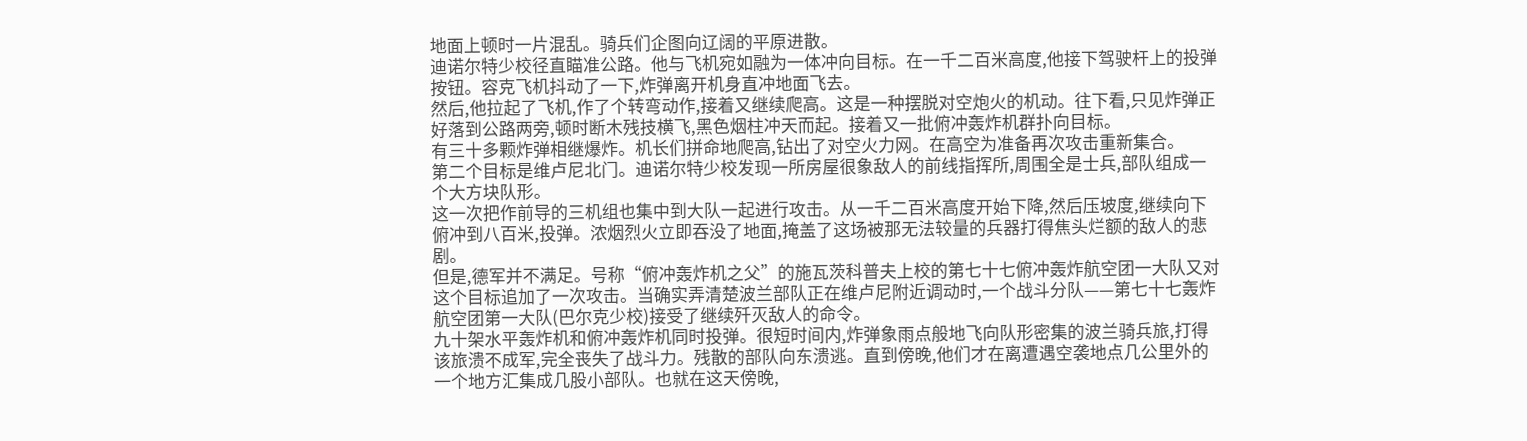地面上顿时一片混乱。骑兵们企图向辽阔的平原进散。
迪诺尔特少校径直瞄准公路。他与飞机宛如融为一体冲向目标。在一千二百米高度,他接下驾驶杆上的投弹按钮。容克飞机抖动了一下,炸弹离开机身直冲地面飞去。
然后,他拉起了飞机,作了个转弯动作,接着又继续爬高。这是一种摆脱对空炮火的机动。往下看,只见炸弹正好落到公路两旁,顿时断木残技横飞,黑色烟柱冲天而起。接着又一批俯冲轰炸机群扑向目标。
有三十多颗炸弹相继爆炸。机长们拼命地爬高,钻出了对空火力网。在高空为准备再次攻击重新集合。
第二个目标是维卢尼北门。迪诺尔特少校发现一所房屋很象敌人的前线指挥所,周围全是士兵,部队组成一个大方块队形。
这一次把作前导的三机组也集中到大队一起进行攻击。从一千二百米高度开始下降,然后压坡度,继续向下俯冲到八百米,投弹。浓烟烈火立即吞没了地面,掩盖了这场被那无法较量的兵器打得焦头烂额的敌人的悲剧。
但是,德军并不满足。号称“俯冲轰炸机之父”的施瓦茨科普夫上校的第七十七俯冲轰炸航空团一大队又对这个目标追加了一次攻击。当确实弄清楚波兰部队正在维卢尼附近调动时,一个战斗分队——第七十七轰炸航空团第一大队(巴尔克少校)接受了继续歼灭敌人的命令。
九十架水平轰炸机和俯冲轰炸机同时投弹。很短时间内,炸弹象雨点般地飞向队形密集的波兰骑兵旅,打得该旅溃不成军,完全丧失了战斗力。残散的部队向东溃逃。直到傍晚,他们才在离遭遇空袭地点几公里外的一个地方汇集成几股小部队。也就在这天傍晚,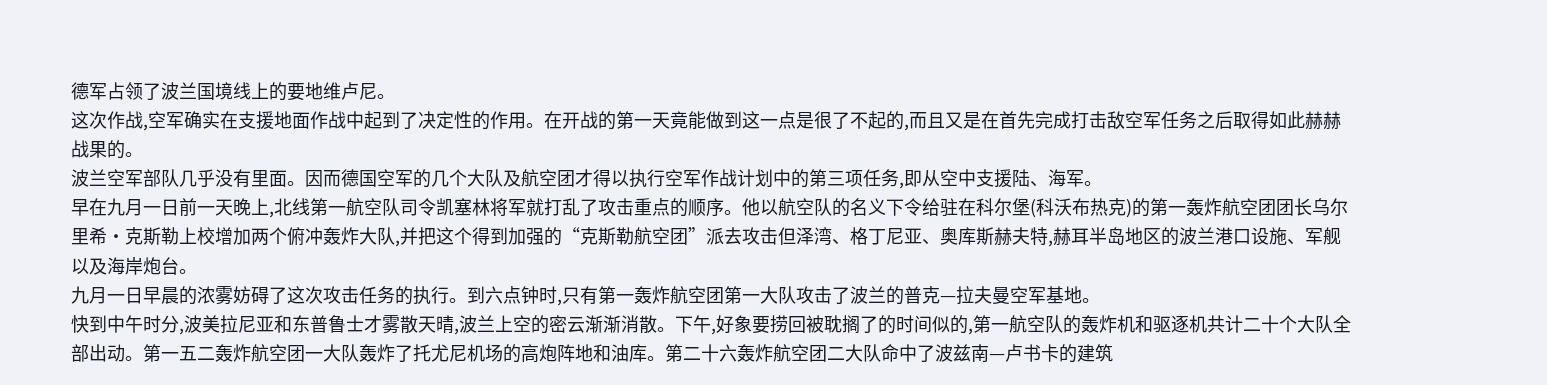德军占领了波兰国境线上的要地维卢尼。
这次作战,空军确实在支援地面作战中起到了决定性的作用。在开战的第一天竟能做到这一点是很了不起的,而且又是在首先完成打击敌空军任务之后取得如此赫赫战果的。
波兰空军部队几乎没有里面。因而德国空军的几个大队及航空团才得以执行空军作战计划中的第三项任务,即从空中支援陆、海军。
早在九月一日前一天晚上,北线第一航空队司令凯塞林将军就打乱了攻击重点的顺序。他以航空队的名义下令给驻在科尔堡(科沃布热克)的第一轰炸航空团团长乌尔里希·克斯勒上校增加两个俯冲轰炸大队,并把这个得到加强的“克斯勒航空团”派去攻击但泽湾、格丁尼亚、奥库斯赫夫特,赫耳半岛地区的波兰港口设施、军舰以及海岸炮台。
九月一日早晨的浓雾妨碍了这次攻击任务的执行。到六点钟时,只有第一轰炸航空团第一大队攻击了波兰的普克—拉夫曼空军基地。
快到中午时分,波美拉尼亚和东普鲁士才雾散天晴,波兰上空的密云渐渐消散。下午,好象要捞回被耽搁了的时间似的,第一航空队的轰炸机和驱逐机共计二十个大队全部出动。第一五二轰炸航空团一大队轰炸了托尤尼机场的高炮阵地和油库。第二十六轰炸航空团二大队命中了波兹南—卢书卡的建筑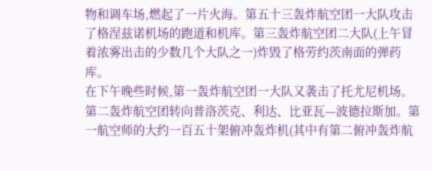物和调车场,燃起了一片火海。第五十三轰炸航空团一大队攻击了格涅兹诺机场的跑道和机库。第三轰炸航空团二大队(上午冒着浓雾出击的少数几个大队之一)炸毁了格劳约茨南面的弹药库。
在下午晚些时候,第一轰炸航空团一大队又袭击了托尤尼机场。第二轰炸航空团转向普洛茨克、利达、比亚瓦—波德拉斯加。第一航空师的大约一百五十架俯冲轰炸机(其中有第二俯冲轰炸航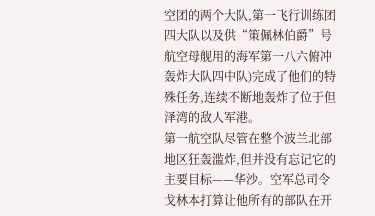空团的两个大队,第一飞行训练团四大队以及供“策佩林伯爵”号航空母舰用的海军第一八六俯冲轰炸大队四中队)完成了他们的特殊任务,连续不断地轰炸了位于但泽湾的敌人军港。
第一航空队尽管在整个波兰北部地区狂轰滥炸,但并没有忘记它的主要目标——华沙。空军总司令戈林本打算让他所有的部队在开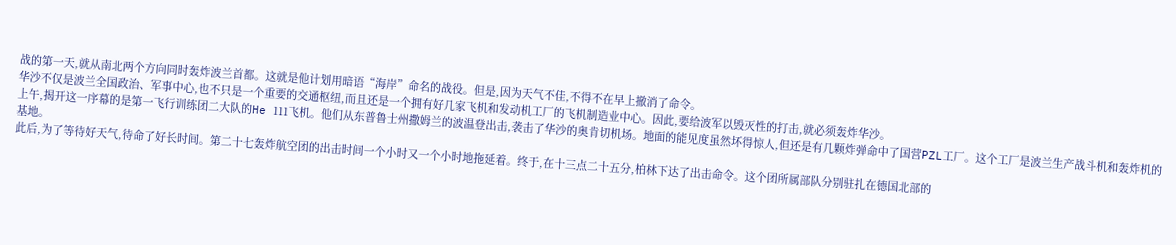战的第一天,就从南北两个方向同时轰炸波兰首都。这就是他计划用暗语“海岸”命名的战役。但是,因为天气不佳,不得不在早上撤消了命令。
华沙不仅是波兰全国政治、军事中心,也不只是一个重要的交通枢纽,而且还是一个拥有好几家飞机和发动机工厂的飞机制造业中心。因此,要给波军以毁灭性的打击,就必须轰炸华沙。
上午,揭开这一序幕的是第一飞行训练团二大队的He 111飞机。他们从东普鲁士州撒姆兰的波温登出击,袭击了华沙的奥肯切机场。地面的能见度虽然坏得惊人,但还是有几颗炸弹命中了国营PZL工厂。这个工厂是波兰生产战斗机和轰炸机的基地。
此后,为了等待好天气,待命了好长时间。第二十七轰炸航空团的出击时间一个小时又一个小时地拖延着。终于,在十三点二十五分,柏林下达了出击命令。这个团所属部队分别驻扎在德国北部的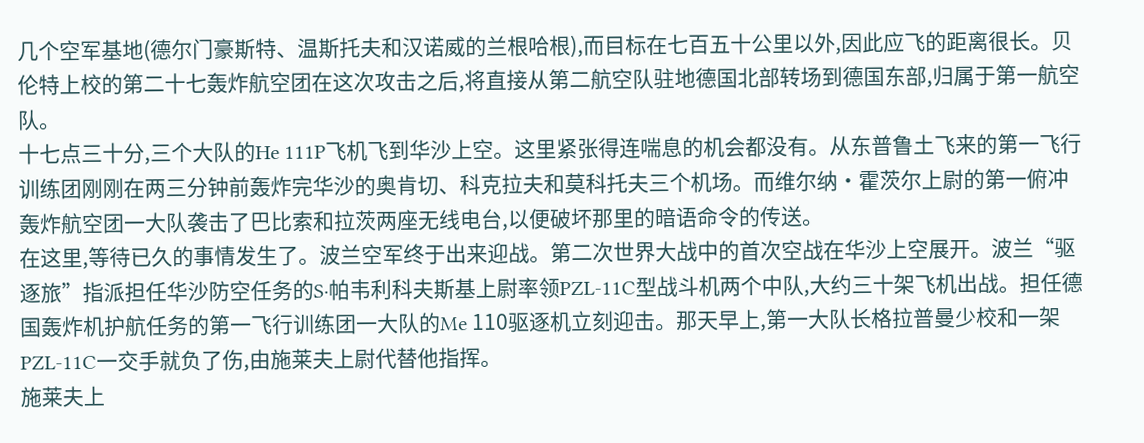几个空军基地(德尔门豪斯特、温斯托夫和汉诺威的兰根哈根),而目标在七百五十公里以外,因此应飞的距离很长。贝伦特上校的第二十七轰炸航空团在这次攻击之后,将直接从第二航空队驻地德国北部转场到德国东部,归属于第一航空队。
十七点三十分,三个大队的He 111P飞机飞到华沙上空。这里紧张得连喘息的机会都没有。从东普鲁土飞来的第一飞行训练团刚刚在两三分钟前轰炸完华沙的奥肯切、科克拉夫和莫科托夫三个机场。而维尔纳·霍茨尔上尉的第一俯冲轰炸航空团一大队袭击了巴比索和拉茨两座无线电台,以便破坏那里的暗语命令的传送。
在这里,等待已久的事情发生了。波兰空军终于出来迎战。第二次世界大战中的首次空战在华沙上空展开。波兰“驱逐旅”指派担任华沙防空任务的S·帕韦利科夫斯基上尉率领PZL-11C型战斗机两个中队,大约三十架飞机出战。担任德国轰炸机护航任务的第一飞行训练团一大队的Me 110驱逐机立刻迎击。那天早上,第一大队长格拉普曼少校和一架PZL-11C一交手就负了伤,由施莱夫上尉代替他指挥。
施莱夫上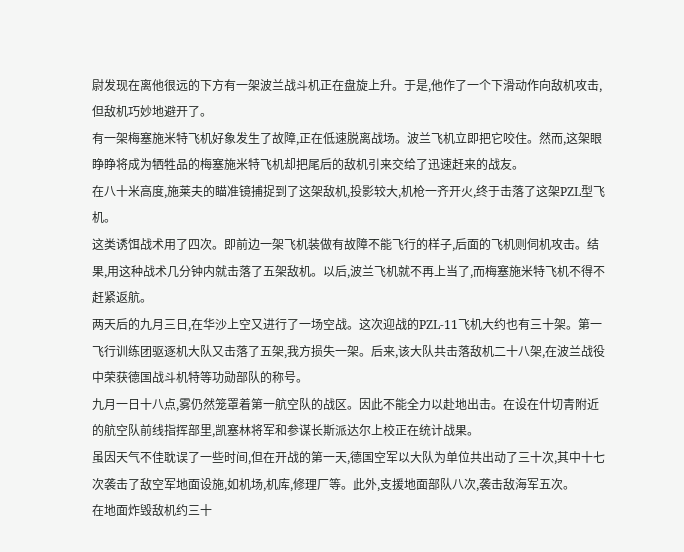尉发现在离他很远的下方有一架波兰战斗机正在盘旋上升。于是,他作了一个下滑动作向敌机攻击,但敌机巧妙地避开了。
有一架梅塞施米特飞机好象发生了故障,正在低速脱离战场。波兰飞机立即把它咬住。然而,这架眼睁睁将成为牺牲品的梅塞施米特飞机却把尾后的敌机引来交给了迅速赶来的战友。
在八十米高度,施莱夫的瞄准镜捕捉到了这架敌机,投影较大,机枪一齐开火,终于击落了这架PZL型飞机。
这类诱饵战术用了四次。即前边一架飞机装做有故障不能飞行的样子,后面的飞机则伺机攻击。结果,用这种战术几分钟内就击落了五架敌机。以后,波兰飞机就不再上当了,而梅塞施米特飞机不得不赶紧返航。
两天后的九月三日,在华沙上空又进行了一场空战。这次迎战的PZL-11飞机大约也有三十架。第一飞行训练团驱逐机大队又击落了五架,我方损失一架。后来,该大队共击落敌机二十八架,在波兰战役中荣获德国战斗机特等功勋部队的称号。
九月一日十八点,雾仍然笼罩着第一航空队的战区。因此不能全力以赴地出击。在设在什切青附近的航空队前线指挥部里,凯塞林将军和参谋长斯派达尔上校正在统计战果。
虽因天气不佳耽误了一些时间,但在开战的第一天,德国空军以大队为单位共出动了三十次,其中十七次袭击了敌空军地面设施,如机场,机库,修理厂等。此外,支援地面部队八次,袭击敌海军五次。
在地面炸毁敌机约三十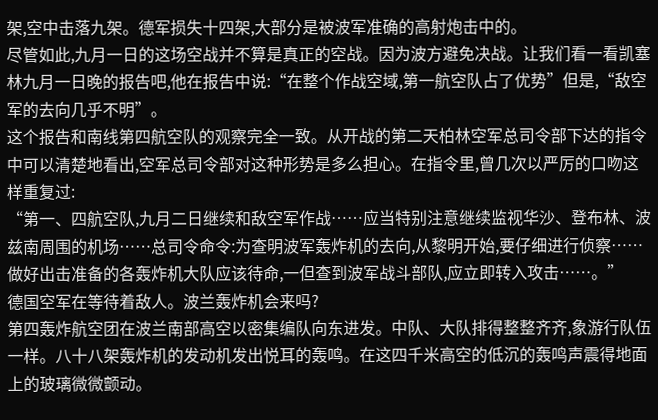架,空中击落九架。德军损失十四架,大部分是被波军准确的高射炮击中的。
尽管如此,九月一日的这场空战并不算是真正的空战。因为波方避免决战。让我们看一看凯塞林九月一日晚的报告吧,他在报告中说:“在整个作战空域,第一航空队占了优势”但是,“敌空军的去向几乎不明”。
这个报告和南线第四航空队的观察完全一致。从开战的第二天柏林空军总司令部下达的指令中可以清楚地看出,空军总司令部对这种形势是多么担心。在指令里,曾几次以严厉的口吻这样重复过:
“第一、四航空队,九月二日继续和敌空军作战……应当特别注意继续监视华沙、登布林、波兹南周围的机场……总司令命令:为查明波军轰炸机的去向,从黎明开始,要仔细进行侦察……做好出击准备的各轰炸机大队应该待命,一但查到波军战斗部队,应立即转入攻击……。”
德国空军在等待着敌人。波兰轰炸机会来吗?
第四轰炸航空团在波兰南部高空以密集编队向东进发。中队、大队排得整整齐齐,象游行队伍一样。八十八架轰炸机的发动机发出悦耳的轰鸣。在这四千米高空的低沉的轰鸣声震得地面上的玻璃微微颤动。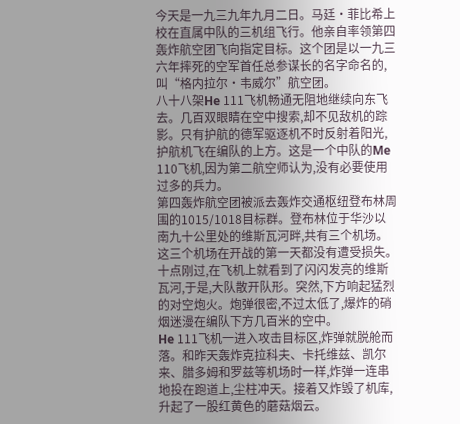今天是一九三九年九月二日。马廷·菲比希上校在直属中队的三机组飞行。他亲自率领第四轰炸航空团飞向指定目标。这个团是以一九三六年摔死的空军首任总参谋长的名字命名的,叫“格内拉尔·韦威尔”航空团。
八十八架He 111飞机畅通无阻地继续向东飞去。几百双眼睛在空中搜索,却不见敌机的踪影。只有护航的德军驱逐机不时反射着阳光,护航机飞在编队的上方。这是一个中队的Me 110飞机,因为第二航空师认为,没有必要使用过多的兵力。
第四轰炸航空团被派去轰炸交通枢纽登布林周围的1015/1018目标群。登布林位于华沙以南九十公里处的维斯瓦河畔,共有三个机场。这三个机场在开战的第一天都没有遭受损失。
十点刚过,在飞机上就看到了闪闪发亮的维斯瓦河,于是,大队散开队形。突然,下方响起猛烈的对空炮火。炮弹很密,不过太低了,爆炸的硝烟迷漫在编队下方几百米的空中。
He 111飞机一进入攻击目标区,炸弹就脱舱而落。和昨天轰炸克拉科夫、卡托维兹、凯尔来、腊多姆和罗兹等机场时一样,炸弹一连串地投在跑道上,尘柱冲天。接着又炸毁了机库,升起了一股红黄色的蘑菇烟云。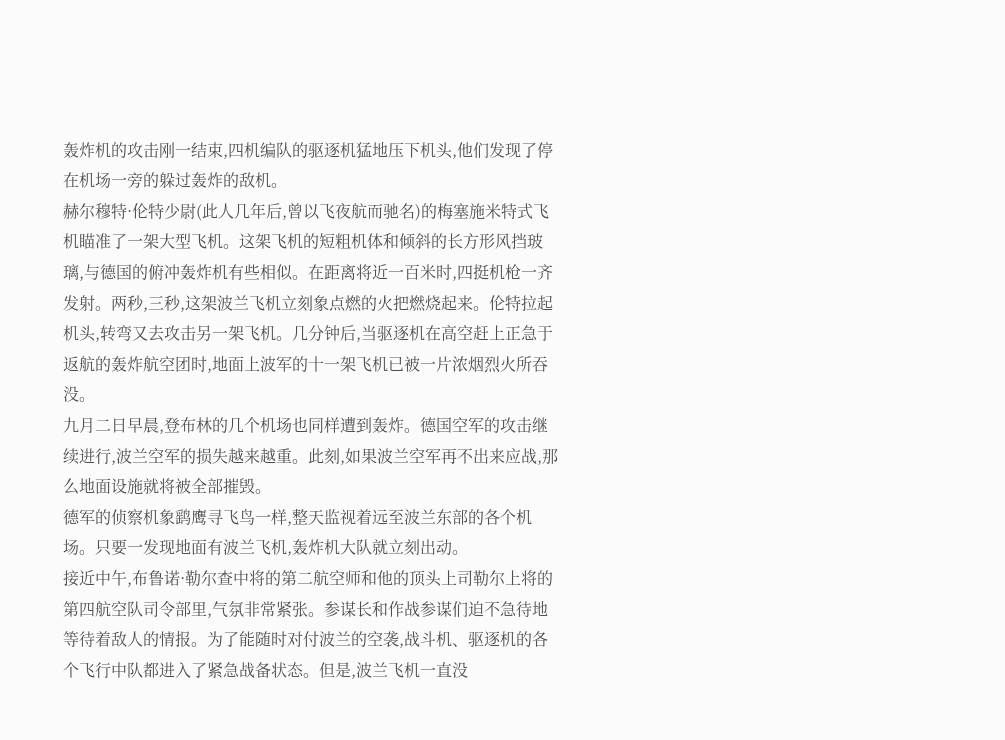轰炸机的攻击刚一结束,四机编队的驱逐机猛地压下机头,他们发现了停在机场一旁的躲过轰炸的敌机。
赫尔穆特·伦特少尉(此人几年后,曾以飞夜航而驰名)的梅塞施米特式飞机瞄准了一架大型飞机。这架飞机的短粗机体和倾斜的长方形风挡玻璃,与德国的俯冲轰炸机有些相似。在距离将近一百米时,四挺机枪一齐发射。两秒,三秒,这架波兰飞机立刻象点燃的火把燃烧起来。伦特拉起机头,转弯又去攻击另一架飞机。几分钟后,当驱逐机在高空赶上正急于返航的轰炸航空团时,地面上波军的十一架飞机已被一片浓烟烈火所吞没。
九月二日早晨,登布林的几个机场也同样遭到轰炸。德国空军的攻击继续进行,波兰空军的损失越来越重。此刻,如果波兰空军再不出来应战,那么地面设施就将被全部摧毁。
德军的侦察机象鹞鹰寻飞鸟一样,整天监视着远至波兰东部的各个机场。只要一发现地面有波兰飞机,轰炸机大队就立刻出动。
接近中午,布鲁诺·勒尔查中将的第二航空师和他的顶头上司勒尔上将的第四航空队司令部里,气氛非常紧张。参谋长和作战参谋们迫不急待地等待着敌人的情报。为了能随时对付波兰的空袭,战斗机、驱逐机的各个飞行中队都进入了紧急战备状态。但是,波兰飞机一直没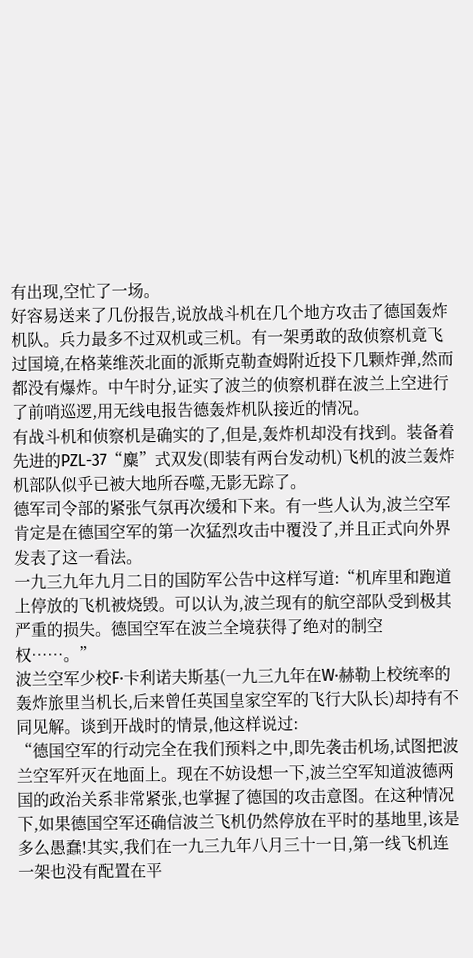有出现,空忙了一场。
好容易送来了几份报告,说放战斗机在几个地方攻击了德国轰炸机队。兵力最多不过双机或三机。有一架勇敢的敌侦察机竟飞过国境,在格莱维茨北面的派斯克勒查姆附近投下几颗炸弹,然而都没有爆炸。中午时分,证实了波兰的侦察机群在波兰上空进行了前哨巡逻,用无线电报告德轰炸机队接近的情况。
有战斗机和侦察机是确实的了,但是,轰炸机却没有找到。装备着先进的PZL-37“麋”式双发(即装有两台发动机)飞机的波兰轰炸机部队似乎已被大地所吞噬,无影无踪了。
德军司令部的紧张气氛再次缓和下来。有一些人认为,波兰空军肯定是在德国空军的第一次猛烈攻击中覆没了,并且正式向外界发表了这一看法。
一九三九年九月二日的国防军公告中这样写道:“机库里和跑道上停放的飞机被烧毁。可以认为,波兰现有的航空部队受到极其严重的损失。德国空军在波兰全境获得了绝对的制空权……。”
波兰空军少校F·卡利诺夫斯基(一九三九年在W·赫勒上校统率的轰炸旅里当机长,后来曾任英国皇家空军的飞行大队长)却持有不同见解。谈到开战时的情景,他这样说过:
“德国空军的行动完全在我们预料之中,即先袭击机场,试图把波兰空军歼灭在地面上。现在不妨设想一下,波兰空军知道波德两国的政治关系非常紧张,也掌握了德国的攻击意图。在这种情况下,如果德国空军还确信波兰飞机仍然停放在平时的基地里,该是多么愚蠢!其实,我们在一九三九年八月三十一日,第一线飞机连一架也没有配置在平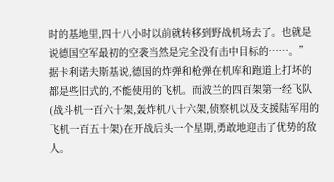时的基地里,四十八小时以前就转移到野战机场去了。也就是说德国空军最初的空袭当然是完全没有击中目标的……。”
据卡利诺夫斯基说,德国的炸弹和枪弹在机库和跑道上打坏的都是些旧式的,不能使用的飞机。而波兰的四百架第一经飞队(战斗机一百六十架,轰炸机八十六架,侦察机以及支援陆军用的飞机一百五十架)在开战后头一个星期,勇敢地迎击了优势的敌人。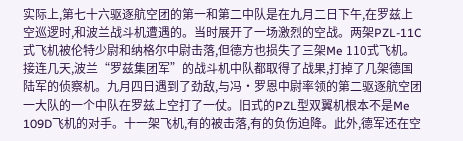实际上,第七十六驱逐航空团的第一和第二中队是在九月二日下午,在罗兹上空巡逻时,和波兰战斗机遭遇的。当时展开了一场激烈的空战。两架PZL-11C式飞机被伦特少尉和纳格尔中尉击落,但德方也损失了三架Me 110式飞机。
接连几天,波兰“罗兹集团军”的战斗机中队都取得了战果,打掉了几架德国陆军的侦察机。九月四日遇到了劲敌,与冯·罗恩中尉率领的第二驱逐航空团一大队的一个中队在罗兹上空打了一仗。旧式的PZL型双翼机根本不是Me 109D飞机的对手。十一架飞机,有的被击落,有的负伤迫降。此外,德军还在空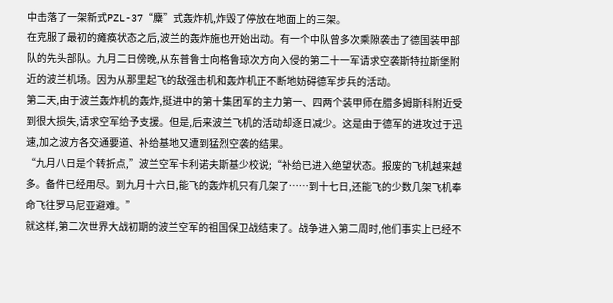中击落了一架新式PZL-37“麋”式轰炸机,炸毁了停放在地面上的三架。
在克服了最初的瘫痪状态之后,波兰的轰炸施也开始出动。有一个中队曾多次乘隙袭击了德国装甲部队的先头部队。九月二日傍晚,从东普鲁士向格鲁琼次方向入侵的第二十一军请求空袭斯特拉斯堡附近的波兰机场。因为从那里起飞的敌强击机和轰炸机正不断地妨碍德军步兵的活动。
第二天,由于波兰轰炸机的轰炸,挺进中的第十集团军的主力第一、四两个装甲师在腊多姆斯科附近受到很大损失,请求空军给予支援。但是,后来波兰飞机的活动却逐日减少。这是由于德军的进攻过于迅速,加之波方各交通要道、补给基地又遭到猛烈空袭的结果。
“九月八日是个转折点,”波兰空军卡利诺夫斯基少校说;“补给已进入绝望状态。报废的飞机越来越多。备件已经用尽。到九月十六日,能飞的轰炸机只有几架了……到十七日,还能飞的少数几架飞机奉命飞往罗马尼亚避难。”
就这样,第二次世界大战初期的波兰空军的祖国保卫战结束了。战争进入第二周时,他们事实上已经不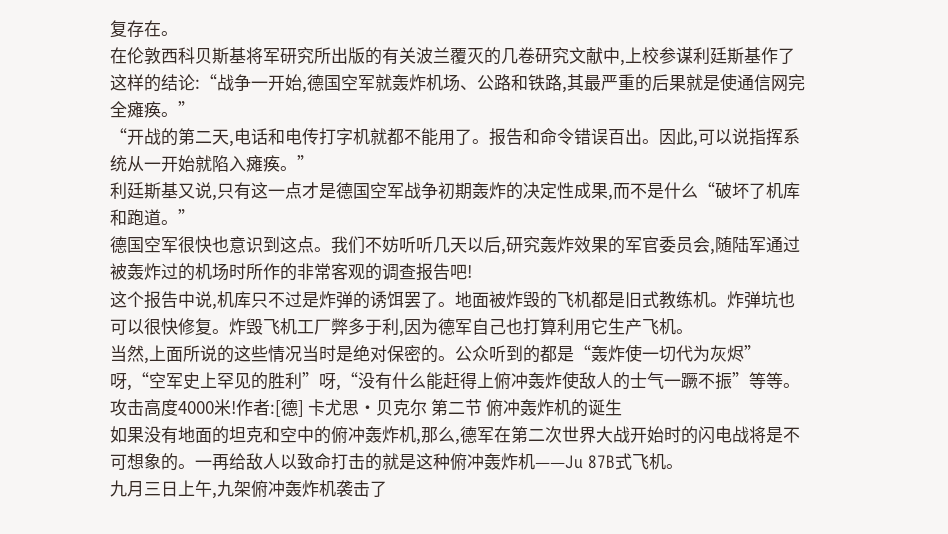复存在。
在伦敦西科贝斯基将军研究所出版的有关波兰覆灭的几卷研究文献中,上校参谋利廷斯基作了这样的结论:“战争一开始,德国空军就轰炸机场、公路和铁路,其最严重的后果就是使通信网完全瘫痪。”
“开战的第二天,电话和电传打字机就都不能用了。报告和命令错误百出。因此,可以说指挥系统从一开始就陷入瘫痪。”
利廷斯基又说,只有这一点才是德国空军战争初期轰炸的决定性成果,而不是什么“破坏了机库和跑道。”
德国空军很快也意识到这点。我们不妨听听几天以后,研究轰炸效果的军官委员会,随陆军通过被轰炸过的机场时所作的非常客观的调查报告吧!
这个报告中说,机库只不过是炸弹的诱饵罢了。地面被炸毁的飞机都是旧式教练机。炸弹坑也可以很快修复。炸毁飞机工厂弊多于利,因为德军自己也打算利用它生产飞机。
当然,上面所说的这些情况当时是绝对保密的。公众听到的都是“轰炸使一切代为灰烬”呀,“空军史上罕见的胜利”呀,“没有什么能赶得上俯冲轰炸使敌人的士气一蹶不振”等等。攻击高度4000米!作者:[德] 卡尤思·贝克尔 第二节 俯冲轰炸机的诞生
如果没有地面的坦克和空中的俯冲轰炸机,那么,德军在第二次世界大战开始时的闪电战将是不可想象的。一再给敌人以致命打击的就是这种俯冲轰炸机——Ju 87B式飞机。
九月三日上午,九架俯冲轰炸机袭击了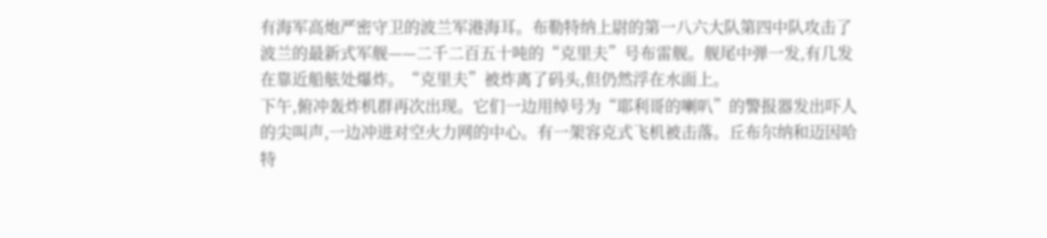有海军高炮严密守卫的波兰军港海耳。布勒特纳上尉的第一八六大队第四中队攻击了波兰的最新式军舰——二千二百五十吨的“克里夫”号布雷舰。舰尾中弹一发,有几发在靠近船舷处爆炸。“克里夫”被炸离了码头,但仍然浮在水面上。
下午,俯冲轰炸机群再次出现。它们一边用绰号为“耶利哥的喇叭”的警报器发出吓人的尖叫声,一边冲进对空火力网的中心。有一架容克式飞机被击落。丘布尔纳和迈因哈特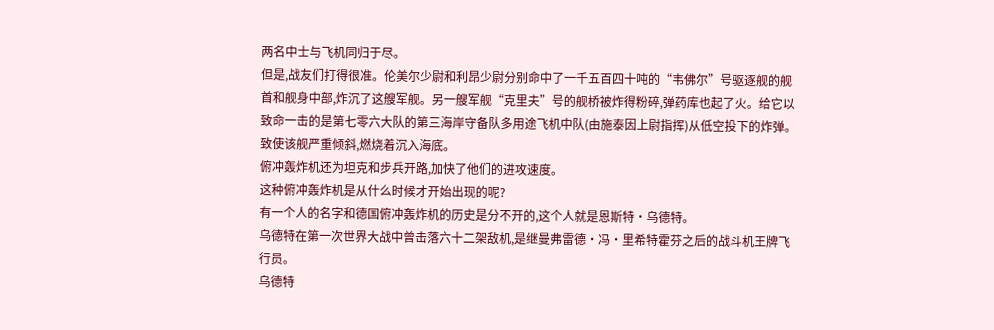两名中士与飞机同归于尽。
但是,战友们打得很准。伦美尔少尉和利昂少尉分别命中了一千五百四十吨的“韦佛尔”号驱逐舰的舰首和舰身中部,炸沉了这艘军舰。另一艘军舰“克里夫”号的舰桥被炸得粉碎,弹药库也起了火。给它以致命一击的是第七零六大队的第三海岸守备队多用途飞机中队(由施泰因上尉指挥)从低空投下的炸弹。致使该舰严重倾斜,燃烧着沉入海底。
俯冲轰炸机还为坦克和步兵开路,加快了他们的进攻速度。
这种俯冲轰炸机是从什么时候才开始出现的呢?
有一个人的名字和德国俯冲轰炸机的历史是分不开的,这个人就是恩斯特·乌德特。
乌德特在第一次世界大战中曾击落六十二架敌机,是继曼弗雷德·冯·里希特霍芬之后的战斗机王牌飞行员。
乌德特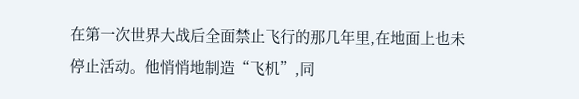在第一次世界大战后全面禁止飞行的那几年里,在地面上也未停止活动。他悄悄地制造“飞机”,同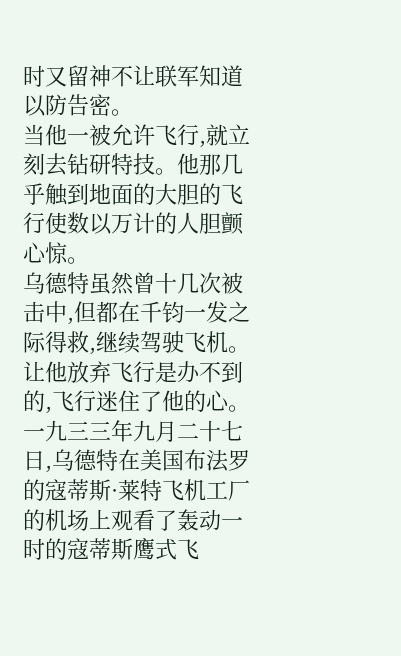时又留神不让联军知道以防告密。
当他一被允许飞行,就立刻去钻研特技。他那几乎触到地面的大胆的飞行使数以万计的人胆颤心惊。
乌德特虽然曾十几次被击中,但都在千钧一发之际得救,继续驾驶飞机。让他放弃飞行是办不到的,飞行迷住了他的心。
一九三三年九月二十七日,乌德特在美国布法罗的寇蒂斯·莱特飞机工厂的机场上观看了轰动一时的寇蒂斯鹰式飞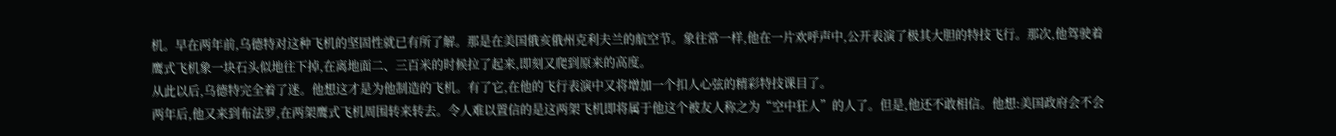机。早在两年前,乌德特对这种飞机的坚固性就已有所了解。那是在美国俄亥俄州克利夫兰的航空节。象往常一样,他在一片欢呼声中,公开表演了极其大胆的特技飞行。那次,他驾驶着鹰式飞机象一块石头似地往下掉,在离地面二、三百米的时候拉了起来,即刻又爬到原来的高度。
从此以后,乌德特完全着了迷。他想这才是为他制造的飞机。有了它,在他的飞行表演中又将增加一个扣人心弦的精彩特技课目了。
两年后,他又来到布法罗,在两架鹰式飞机周围转来转去。令人难以置信的是这两架飞机即将属于他这个被友人称之为“空中狂人”的人了。但是,他还不敢相信。他想:美国政府会不会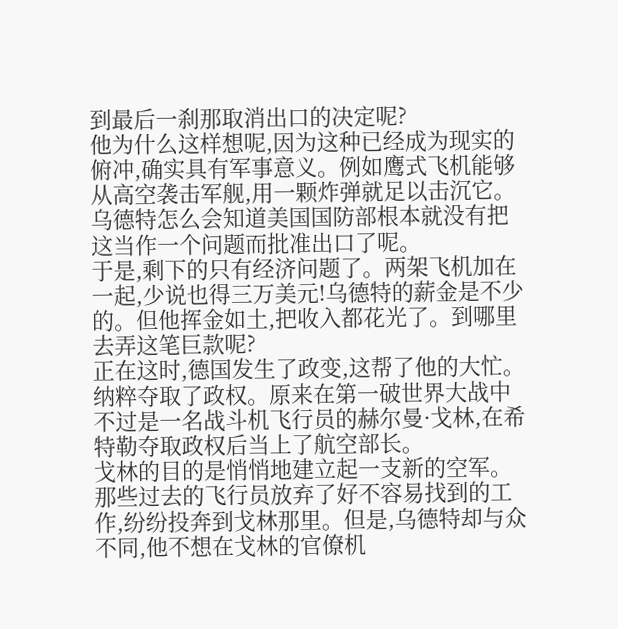到最后一刹那取消出口的决定呢?
他为什么这样想呢,因为这种已经成为现实的俯冲,确实具有军事意义。例如鹰式飞机能够从高空袭击军舰,用一颗炸弹就足以击沉它。乌德特怎么会知道美国国防部根本就没有把这当作一个问题而批准出口了呢。
于是,剩下的只有经济问题了。两架飞机加在一起,少说也得三万美元!乌德特的薪金是不少的。但他挥金如土,把收入都花光了。到哪里去弄这笔巨款呢?
正在这时,德国发生了政变,这帮了他的大忙。纳粹夺取了政权。原来在第一破世界大战中不过是一名战斗机飞行员的赫尔曼·戈林,在希特勒夺取政权后当上了航空部长。
戈林的目的是悄悄地建立起一支新的空军。那些过去的飞行员放弃了好不容易找到的工作,纷纷投奔到戈林那里。但是,乌德特却与众不同,他不想在戈林的官僚机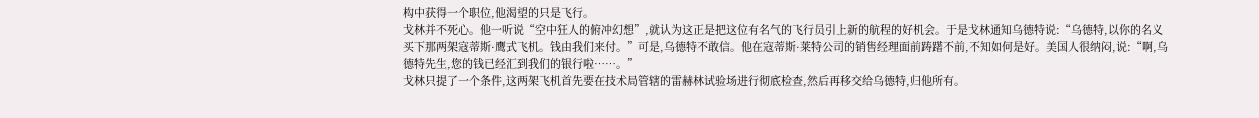构中获得一个职位,他渴望的只是飞行。
戈林并不死心。他一听说“空中狂人的俯冲幻想”,就认为这正是把这位有名气的飞行员引上新的航程的好机会。于是戈林通知乌德特说:“乌德特,以你的名义买下那两架寇蒂斯·鹰式飞机。钱由我们来付。”可是,乌德特不敢信。他在寇蒂斯·莱特公司的销售经理面前踌躇不前,不知如何是好。美国人很纳闷,说:“啊,乌德特先生,您的钱已经汇到我们的银行啦……。”
戈林只提了一个条件,这两架飞机首先要在技术局管辖的雷赫林试验场进行彻底检查,然后再移交给乌德特,归他所有。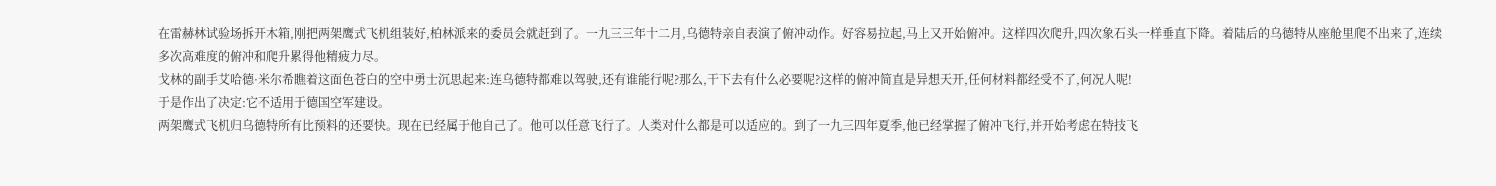在雷赫林试验场拆开木箱,刚把两架鹰式飞机组装好,柏林派来的委员会就赶到了。一九三三年十二月,乌德特亲自表演了俯冲动作。好容易拉起,马上又开始俯冲。这样四次爬升,四次象石头一样垂直下降。着陆后的乌德特从座舱里爬不出来了,连续多次高难度的俯冲和爬升累得他精疲力尽。
戈林的副手艾哈德·米尔希瞧着这面色苍白的空中勇士沉思起来:连乌德特都难以驾驶,还有谁能行呢?那么,干下去有什么必要呢?这样的俯冲简直是异想天开,任何材料都经受不了,何况人呢!
于是作出了决定:它不适用于德国空军建设。
两架鹰式飞机归乌德特所有比预料的还要快。现在已经属于他自己了。他可以任意飞行了。人类对什么都是可以适应的。到了一九三四年夏季,他已经掌握了俯冲飞行,并开始考虑在特技飞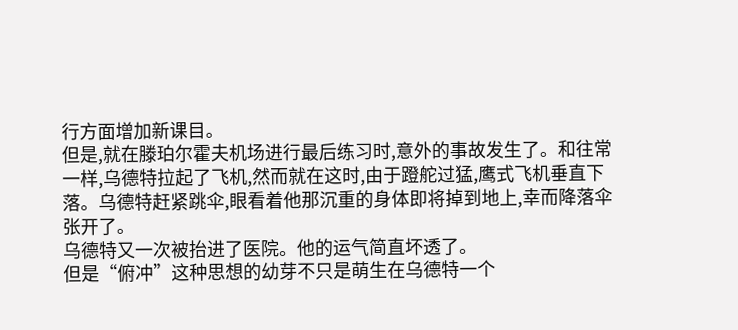行方面增加新课目。
但是,就在滕珀尔霍夫机场进行最后练习时,意外的事故发生了。和往常一样,乌德特拉起了飞机,然而就在这时,由于蹬舵过猛,鹰式飞机垂直下落。乌德特赶紧跳伞,眼看着他那沉重的身体即将掉到地上,幸而降落伞张开了。
乌德特又一次被抬进了医院。他的运气简直坏透了。
但是“俯冲”这种思想的幼芽不只是萌生在乌德特一个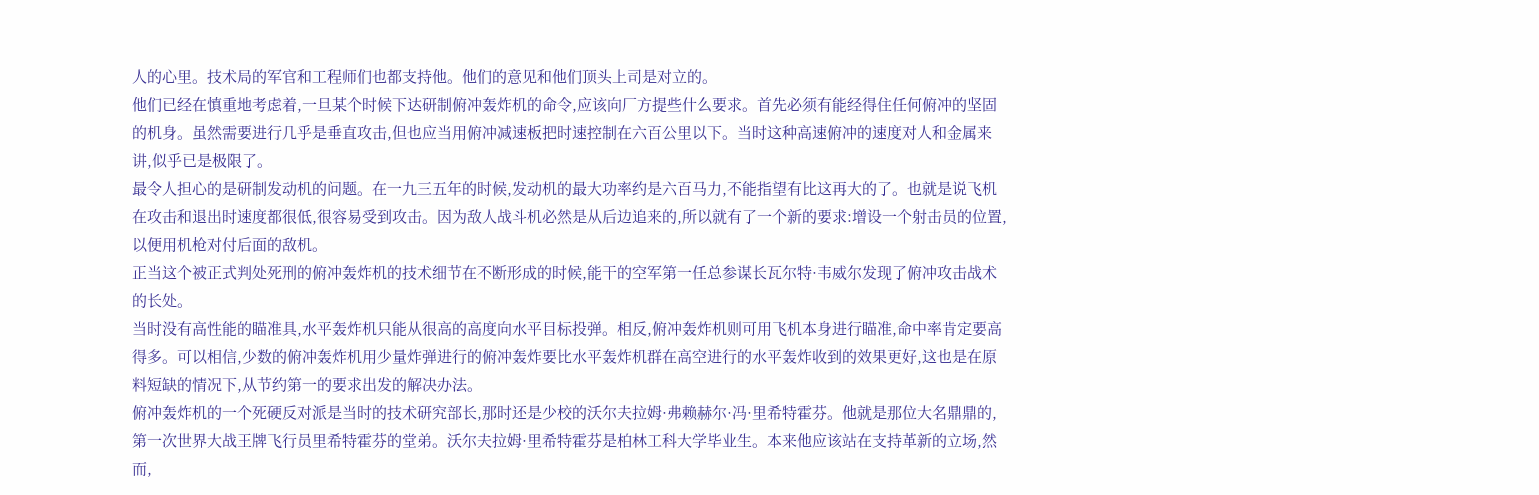人的心里。技术局的军官和工程师们也都支持他。他们的意见和他们顶头上司是对立的。
他们已经在慎重地考虑着,一旦某个时候下达研制俯冲轰炸机的命令,应该向厂方提些什么要求。首先必须有能经得住任何俯冲的坚固的机身。虽然需要进行几乎是垂直攻击,但也应当用俯冲减速板把时速控制在六百公里以下。当时这种高速俯冲的速度对人和金属来讲,似乎已是极限了。
最令人担心的是研制发动机的问题。在一九三五年的时候,发动机的最大功率约是六百马力,不能指望有比这再大的了。也就是说飞机在攻击和退出时速度都很低,很容易受到攻击。因为敌人战斗机必然是从后边追来的,所以就有了一个新的要求:增设一个射击员的位置,以便用机枪对付后面的敌机。
正当这个被正式判处死刑的俯冲轰炸机的技术细节在不断形成的时候,能干的空军第一任总参谋长瓦尔特·韦威尔发现了俯冲攻击战术的长处。
当时没有高性能的瞄准具,水平轰炸机只能从很高的高度向水平目标投弹。相反,俯冲轰炸机则可用飞机本身进行瞄准,命中率肯定要高得多。可以相信,少数的俯冲轰炸机用少量炸弹进行的俯冲轰炸要比水平轰炸机群在高空进行的水平轰炸收到的效果更好,这也是在原料短缺的情况下,从节约第一的要求出发的解决办法。
俯冲轰炸机的一个死硬反对派是当时的技术研究部长,那时还是少校的沃尔夫拉姆·弗赖赫尔·冯·里希特霍芬。他就是那位大名鼎鼎的,第一次世界大战王牌飞行员里希特霍芬的堂弟。沃尔夫拉姆·里希特霍芬是柏林工科大学毕业生。本来他应该站在支持革新的立场,然而,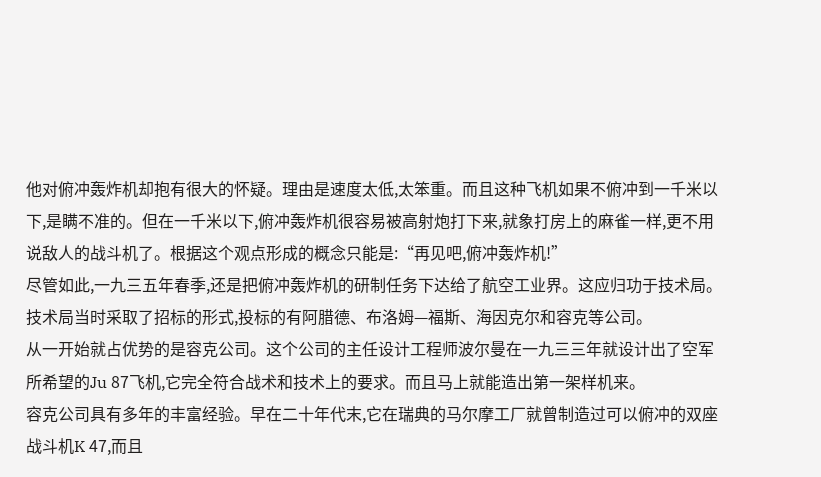他对俯冲轰炸机却抱有很大的怀疑。理由是速度太低,太笨重。而且这种飞机如果不俯冲到一千米以下,是瞒不准的。但在一千米以下,俯冲轰炸机很容易被高射炮打下来,就象打房上的麻雀一样,更不用说敌人的战斗机了。根据这个观点形成的概念只能是:“再见吧,俯冲轰炸机!”
尽管如此,一九三五年春季,还是把俯冲轰炸机的研制任务下达给了航空工业界。这应归功于技术局。技术局当时采取了招标的形式,投标的有阿腊德、布洛姆—福斯、海因克尔和容克等公司。
从一开始就占优势的是容克公司。这个公司的主任设计工程师波尔曼在一九三三年就设计出了空军所希望的Ju 87飞机,它完全符合战术和技术上的要求。而且马上就能造出第一架样机来。
容克公司具有多年的丰富经验。早在二十年代末,它在瑞典的马尔摩工厂就曾制造过可以俯冲的双座战斗机K 47,而且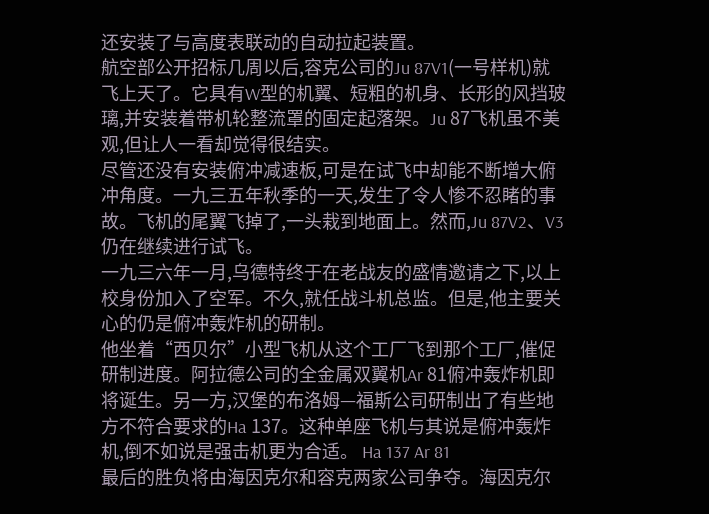还安装了与高度表联动的自动拉起装置。
航空部公开招标几周以后,容克公司的Ju 87V1(一号样机)就飞上天了。它具有W型的机翼、短粗的机身、长形的风挡玻璃,并安装着带机轮整流罩的固定起落架。Ju 87飞机虽不美观,但让人一看却觉得很结实。
尽管还没有安装俯冲减速板,可是在试飞中却能不断增大俯冲角度。一九三五年秋季的一天,发生了令人惨不忍睹的事故。飞机的尾翼飞掉了,一头栽到地面上。然而,Ju 87V2、V3仍在继续进行试飞。
一九三六年一月,乌德特终于在老战友的盛情邀请之下,以上校身份加入了空军。不久,就任战斗机总监。但是,他主要关心的仍是俯冲轰炸机的研制。
他坐着“西贝尔”小型飞机从这个工厂飞到那个工厂,催促研制进度。阿拉德公司的全金属双翼机Ar 81俯冲轰炸机即将诞生。另一方,汉堡的布洛姆—福斯公司研制出了有些地方不符合要求的Ha 137。这种单座飞机与其说是俯冲轰炸机,倒不如说是强击机更为合适。 Ha 137 Ar 81
最后的胜负将由海因克尔和容克两家公司争夺。海因克尔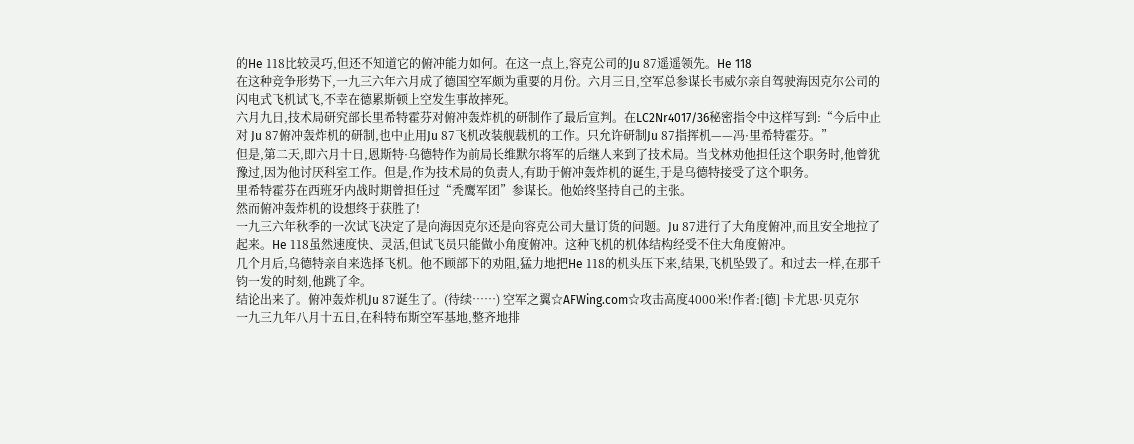的He 118比较灵巧,但还不知道它的俯冲能力如何。在这一点上,容克公司的Ju 87遥遥领先。He 118
在这种竞争形势下,一九三六年六月成了德国空军颇为重要的月份。六月三日,空军总参谋长韦威尔亲自驾驶海因克尔公司的闪电式飞机试飞,不幸在德累斯顿上空发生事故摔死。
六月九日,技术局研究部长里希特霍芬对俯冲轰炸机的研制作了最后宣判。在LC2Nr4017/36秘密指令中这样写到:“今后中止对 Ju 87俯冲轰炸机的研制,也中止用Ju 87飞机改装舰载机的工作。只允许研制Ju 87指挥机——冯·里希特霍芬。”
但是,第二天,即六月十日,恩斯特·乌德特作为前局长维默尔将军的后继人来到了技术局。当戈林劝他担任这个职务时,他曾犹豫过,因为他讨厌科室工作。但是,作为技术局的负责人,有助于俯冲轰炸机的诞生,于是乌德特接受了这个职务。
里希特霍芬在西班牙内战时期曾担任过“秃鹰军团”参谋长。他始终坚持自己的主张。
然而俯冲轰炸机的设想终于获胜了!
一九三六年秋季的一次试飞决定了是向海因克尔还是向容克公司大量订货的问题。Ju 87进行了大角度俯冲,而且安全地拉了起来。He 118虽然速度快、灵活,但试飞员只能做小角度俯冲。这种飞机的机体结构经受不住大角度俯冲。
几个月后,乌德特亲自来选择飞机。他不顾部下的劝阻,猛力地把He 118的机头压下来,结果,飞机坠毁了。和过去一样,在那千钧一发的时刻,他跳了伞。
结论出来了。俯冲轰炸机Ju 87诞生了。(待续……) 空军之翼☆AFWing.com☆攻击高度4000米!作者:[德] 卡尤思·贝克尔
一九三九年八月十五日,在科特布斯空军基地,整齐地排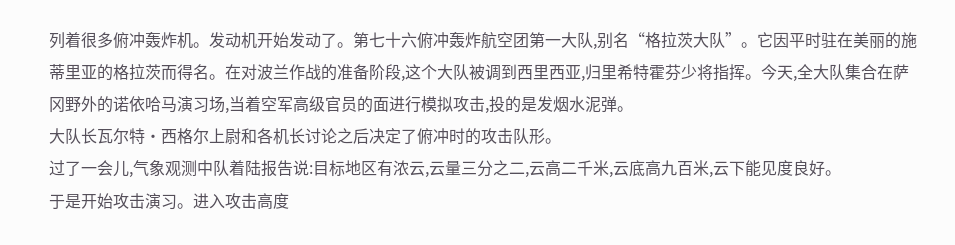列着很多俯冲轰炸机。发动机开始发动了。第七十六俯冲轰炸航空团第一大队,别名“格拉茨大队”。它因平时驻在美丽的施蒂里亚的格拉茨而得名。在对波兰作战的准备阶段,这个大队被调到西里西亚,归里希特霍芬少将指挥。今天,全大队集合在萨冈野外的诺依哈马演习场,当着空军高级官员的面进行模拟攻击,投的是发烟水泥弹。
大队长瓦尔特·西格尔上尉和各机长讨论之后决定了俯冲时的攻击队形。
过了一会儿,气象观测中队着陆报告说:目标地区有浓云,云量三分之二,云高二千米,云底高九百米,云下能见度良好。
于是开始攻击演习。进入攻击高度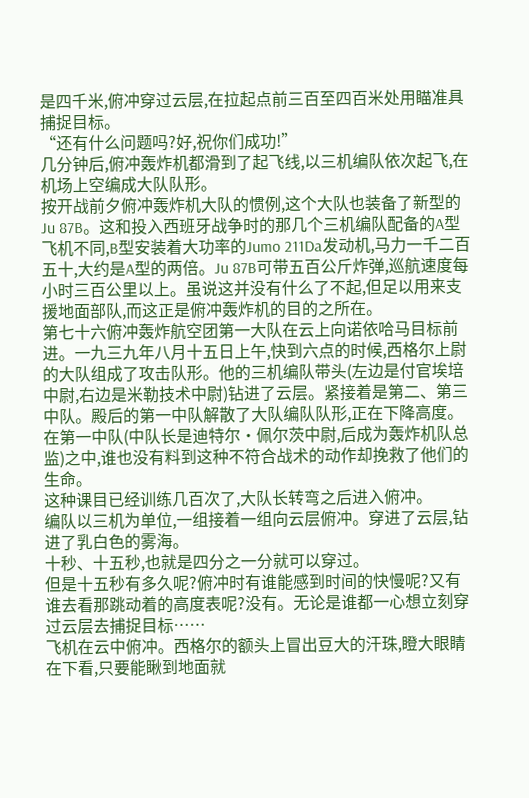是四千米,俯冲穿过云层,在拉起点前三百至四百米处用瞄准具捕捉目标。
“还有什么问题吗?好,祝你们成功!”
几分钟后,俯冲轰炸机都滑到了起飞线,以三机编队依次起飞,在机场上空编成大队队形。
按开战前夕俯冲轰炸机大队的惯例,这个大队也装备了新型的Ju 87B。这和投入西班牙战争时的那几个三机编队配备的A型飞机不同,B型安装着大功率的Jumo 211Da发动机,马力一千二百五十,大约是A型的两倍。Ju 87B可带五百公斤炸弹,巡航速度每小时三百公里以上。虽说这并没有什么了不起,但足以用来支援地面部队,而这正是俯冲轰炸机的目的之所在。
第七十六俯冲轰炸航空团第一大队在云上向诺依哈马目标前进。一九三九年八月十五日上午,快到六点的时候,西格尔上尉的大队组成了攻击队形。他的三机编队带头(左边是付官埃培中尉,右边是米勒技术中尉)钻进了云层。紧接着是第二、第三中队。殿后的第一中队解散了大队编队队形,正在下降高度。
在第一中队(中队长是迪特尔·佩尔茨中尉,后成为轰炸机队总监)之中,谁也没有料到这种不符合战术的动作却挽救了他们的生命。
这种课目已经训练几百次了,大队长转弯之后进入俯冲。
编队以三机为单位,一组接着一组向云层俯冲。穿进了云层,钻进了乳白色的雾海。
十秒、十五秒,也就是四分之一分就可以穿过。
但是十五秒有多久呢?俯冲时有谁能感到时间的快慢呢?又有谁去看那跳动着的高度表呢?没有。无论是谁都一心想立刻穿过云层去捕捉目标……
飞机在云中俯冲。西格尔的额头上冒出豆大的汗珠,瞪大眼睛在下看,只要能瞅到地面就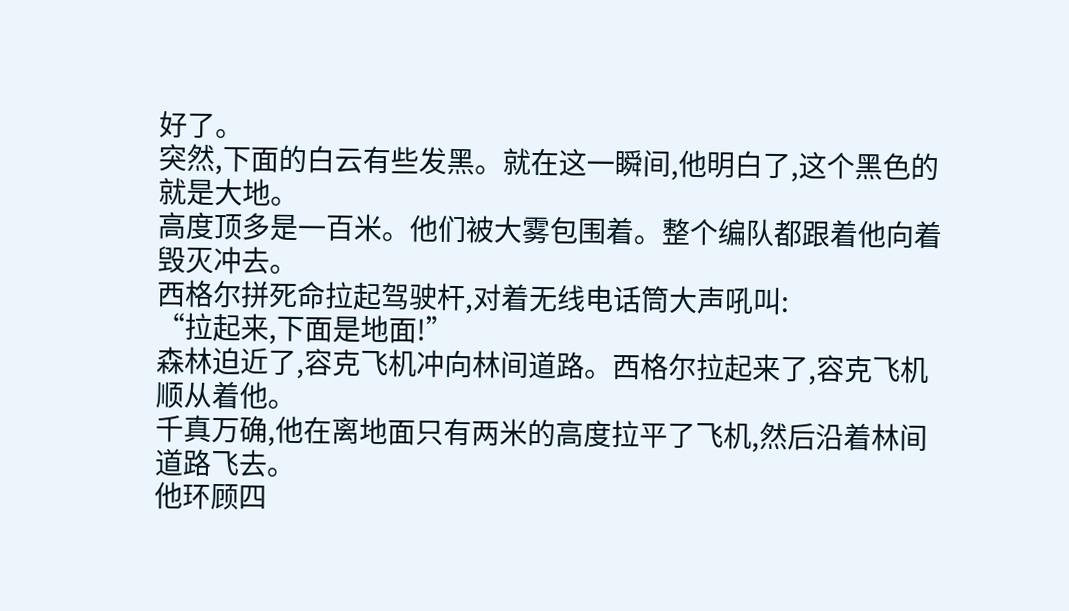好了。
突然,下面的白云有些发黑。就在这一瞬间,他明白了,这个黑色的就是大地。
高度顶多是一百米。他们被大雾包围着。整个编队都跟着他向着毁灭冲去。
西格尔拼死命拉起驾驶杆,对着无线电话筒大声吼叫:
“拉起来,下面是地面!”
森林迫近了,容克飞机冲向林间道路。西格尔拉起来了,容克飞机顺从着他。
千真万确,他在离地面只有两米的高度拉平了飞机,然后沿着林间道路飞去。
他环顾四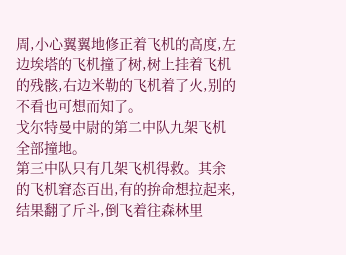周,小心翼翼地修正着飞机的高度,左边埃塔的飞机撞了树,树上挂着飞机的残骸,右边米勒的飞机着了火,别的不看也可想而知了。
戈尔特曼中尉的第二中队九架飞机全部撞地。
第三中队只有几架飞机得救。其余的飞机窘态百出,有的拚命想拉起来,结果翻了斤斗,倒飞着往森林里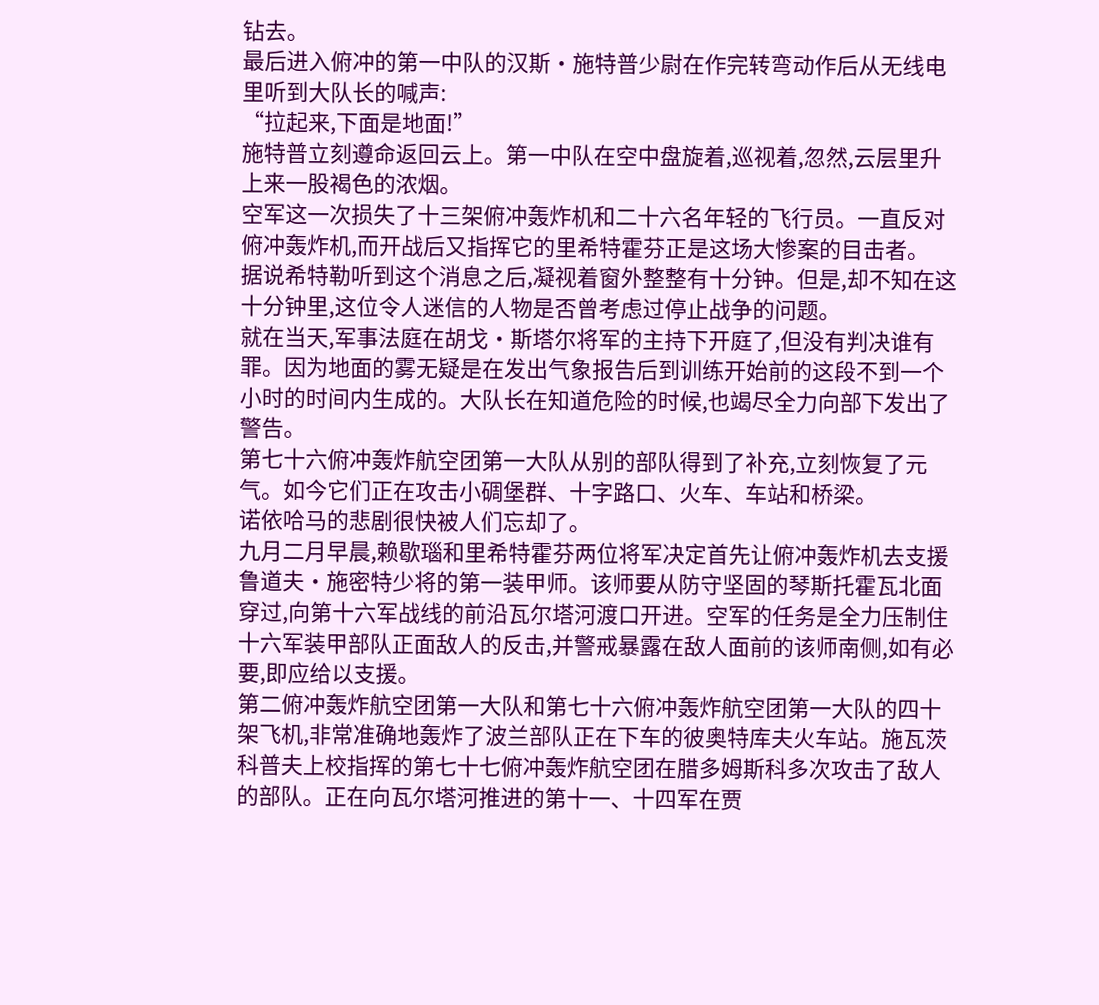钻去。
最后进入俯冲的第一中队的汉斯·施特普少尉在作完转弯动作后从无线电里听到大队长的喊声:
“拉起来,下面是地面!”
施特普立刻遵命返回云上。第一中队在空中盘旋着,巡视着,忽然,云层里升上来一股褐色的浓烟。
空军这一次损失了十三架俯冲轰炸机和二十六名年轻的飞行员。一直反对俯冲轰炸机,而开战后又指挥它的里希特霍芬正是这场大惨案的目击者。
据说希特勒听到这个消息之后,凝视着窗外整整有十分钟。但是,却不知在这十分钟里,这位令人迷信的人物是否曾考虑过停止战争的问题。
就在当天,军事法庭在胡戈·斯塔尔将军的主持下开庭了,但没有判决谁有罪。因为地面的雾无疑是在发出气象报告后到训练开始前的这段不到一个小时的时间内生成的。大队长在知道危险的时候,也竭尽全力向部下发出了警告。
第七十六俯冲轰炸航空团第一大队从别的部队得到了补充,立刻恢复了元气。如今它们正在攻击小碉堡群、十字路口、火车、车站和桥梁。
诺依哈马的悲剧很快被人们忘却了。
九月二月早晨,赖歇瑙和里希特霍芬两位将军决定首先让俯冲轰炸机去支援鲁道夫·施密特少将的第一装甲师。该师要从防守坚固的琴斯托霍瓦北面穿过,向第十六军战线的前沿瓦尔塔河渡口开进。空军的任务是全力压制住十六军装甲部队正面敌人的反击,并警戒暴露在敌人面前的该师南侧,如有必要,即应给以支援。
第二俯冲轰炸航空团第一大队和第七十六俯冲轰炸航空团第一大队的四十架飞机,非常准确地轰炸了波兰部队正在下车的彼奥特库夫火车站。施瓦茨科普夫上校指挥的第七十七俯冲轰炸航空团在腊多姆斯科多次攻击了敌人的部队。正在向瓦尔塔河推进的第十一、十四军在贾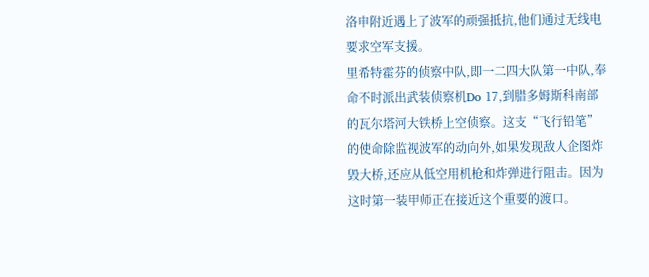洛申附近遇上了波军的顽强抵抗,他们通过无线电要求空军支援。
里希特霍芬的侦察中队,即一二四大队第一中队,奉命不时派出武装侦察机Do 17,到腊多姆斯科南部的瓦尔塔河大铁桥上空侦察。这支“飞行铅笔”的使命除监视波军的动向外,如果发现敌人企图炸毁大桥,还应从低空用机枪和炸弹进行阻击。因为这时第一装甲师正在接近这个重要的渡口。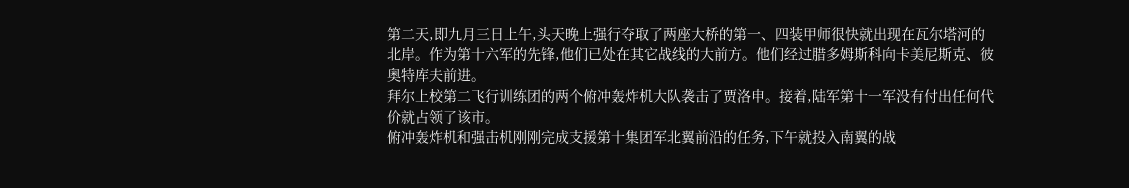第二天,即九月三日上午,头天晚上强行夺取了两座大桥的第一、四装甲师很快就出现在瓦尔塔河的北岸。作为第十六军的先锋,他们已处在其它战线的大前方。他们经过腊多姆斯科向卡美尼斯克、彼奥特库夫前进。
拜尔上校第二飞行训练团的两个俯冲轰炸机大队袭击了贾洛申。接着,陆军第十一军没有付出任何代价就占领了该市。
俯冲轰炸机和强击机刚刚完成支援第十集团军北翼前沿的任务,下午就投入南翼的战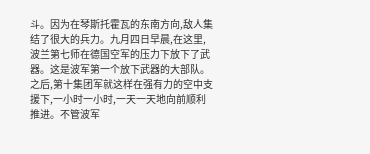斗。因为在琴斯托霍瓦的东南方向,敌人集结了很大的兵力。九月四日早晨,在这里,波兰第七师在德国空军的压力下放下了武器。这是波军第一个放下武器的大部队。
之后,第十集团军就这样在强有力的空中支援下,一小时一小时,一天一天地向前顺利推进。不管波军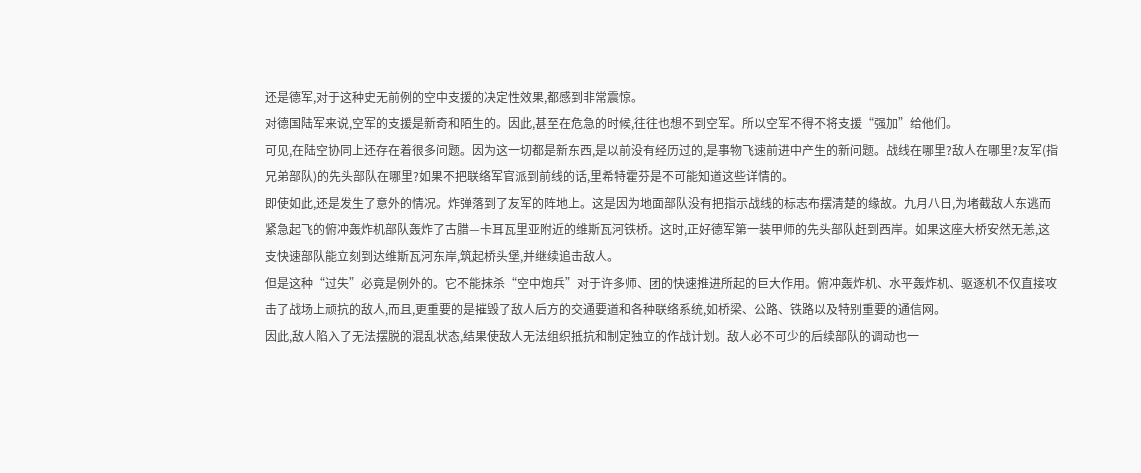还是德军,对于这种史无前例的空中支援的决定性效果,都感到非常震惊。
对德国陆军来说,空军的支援是新奇和陌生的。因此,甚至在危急的时候,往往也想不到空军。所以空军不得不将支援“强加”给他们。
可见,在陆空协同上还存在着很多问题。因为这一切都是新东西,是以前没有经历过的,是事物飞速前进中产生的新问题。战线在哪里?敌人在哪里?友军(指兄弟部队)的先头部队在哪里?如果不把联络军官派到前线的话,里希特霍芬是不可能知道这些详情的。
即使如此,还是发生了意外的情况。炸弹落到了友军的阵地上。这是因为地面部队没有把指示战线的标志布摆清楚的缘故。九月八日,为堵截敌人东逃而紧急起飞的俯冲轰炸机部队轰炸了古腊—卡耳瓦里亚附近的维斯瓦河铁桥。这时,正好德军第一装甲师的先头部队赶到西岸。如果这座大桥安然无恙,这支快速部队能立刻到达维斯瓦河东岸,筑起桥头堡,并继续追击敌人。
但是这种“过失”必竟是例外的。它不能抹杀“空中炮兵”对于许多师、团的快速推进所起的巨大作用。俯冲轰炸机、水平轰炸机、驱逐机不仅直接攻击了战场上顽抗的敌人,而且,更重要的是摧毁了敌人后方的交通要道和各种联络系统,如桥梁、公路、铁路以及特别重要的通信网。
因此,敌人陷入了无法摆脱的混乱状态,结果使敌人无法组织抵抗和制定独立的作战计划。敌人必不可少的后续部队的调动也一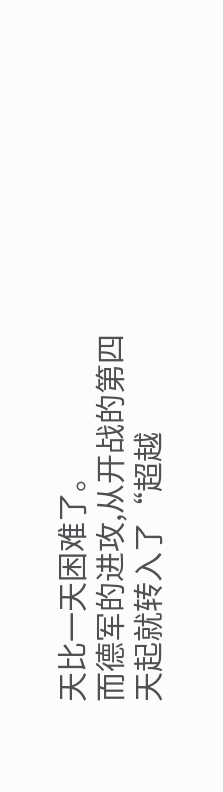天比一天困难了。
而德军的进攻,从开战的第四天起就转入了“超越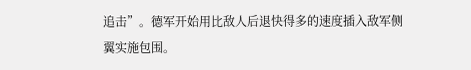追击”。德军开始用比敌人后退快得多的速度插入敌军侧翼实施包围。